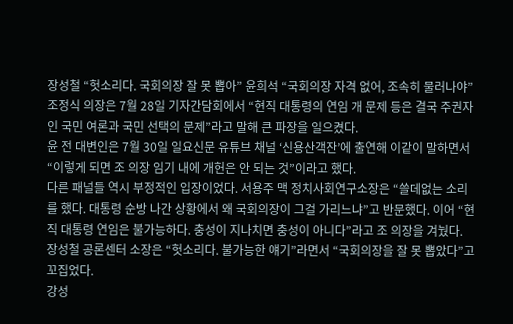장성철 “헛소리다. 국회의장 잘 못 뽑아” 윤희석 “국회의장 자격 없어, 조속히 물러나야”
조정식 의장은 7월 28일 기자간담회에서 “현직 대통령의 연임 개 문제 등은 결국 주권자인 국민 여론과 국민 선택의 문제”라고 말해 큰 파장을 일으켰다.
윤 전 대변인은 7월 30일 일요신문 유튜브 채널 ‘신용산객잔’에 출연해 이같이 말하면서 “이렇게 되면 조 의장 임기 내에 개헌은 안 되는 것”이라고 했다.
다른 패널들 역시 부정적인 입장이었다. 서용주 맥 정치사회연구소장은 “쓸데없는 소리를 했다. 대통령 순방 나간 상황에서 왜 국회의장이 그걸 가리느냐”고 반문했다. 이어 “현직 대통령 연임은 불가능하다. 충성이 지나치면 충성이 아니다”라고 조 의장을 겨눴다.
장성철 공론센터 소장은 “헛소리다. 불가능한 얘기”라면서 “국회의장을 잘 못 뽑았다”고 꼬집었다.
강성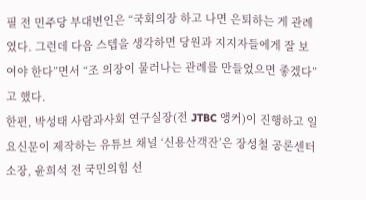필 전 민주당 부대변인은 “국회의장 하고 나면 은퇴하는 게 관례였다. 그런데 다음 스텝을 생각하면 당원과 지지자들에게 잘 보여야 한다”면서 “조 의장이 물러나는 관례를 만들었으면 좋겠다”고 했다.
한편, 박성태 사람과사회 연구실장(전 JTBC 앵커)이 진행하고 일요신문이 제작하는 유튜브 채널 ‘신용산객잔’은 장성철 공론센터 소장, 윤희석 전 국민의힘 선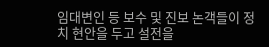임대변인 등 보수 및 진보 논객들이 정치 현안을 두고 설전을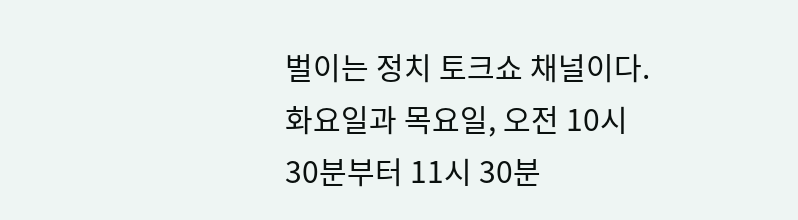벌이는 정치 토크쇼 채널이다. 화요일과 목요일, 오전 10시 30분부터 11시 30분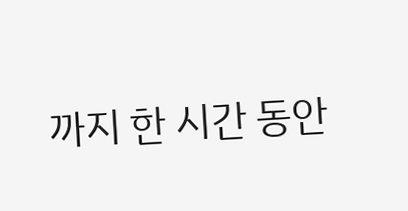까지 한 시간 동안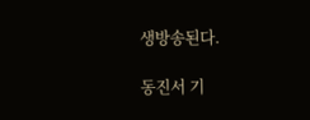생방송된다.

동진서 기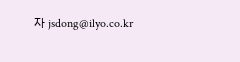자 jsdong@ilyo.co.kr